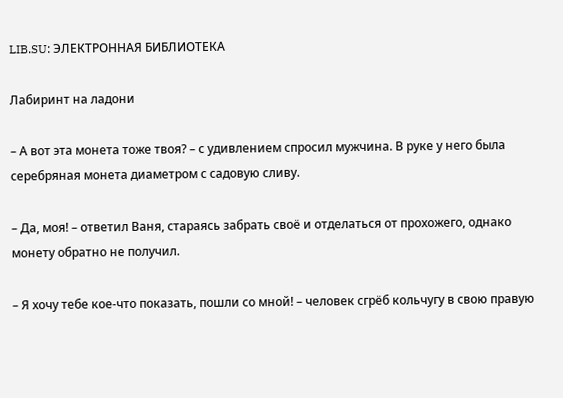LIB.SU: ЭЛЕКТРОННАЯ БИБЛИОТЕКА

Лабиринт на ладони

– А вот эта монета тоже твоя? – с удивлением спросил мужчина. В руке у него была серебряная монета диаметром с садовую сливу.

– Да, моя! – ответил Ваня, стараясь забрать своё и отделаться от прохожего, однако монету обратно не получил.

– Я хочу тебе кое‑что показать, пошли со мной! – человек сгрёб кольчугу в свою правую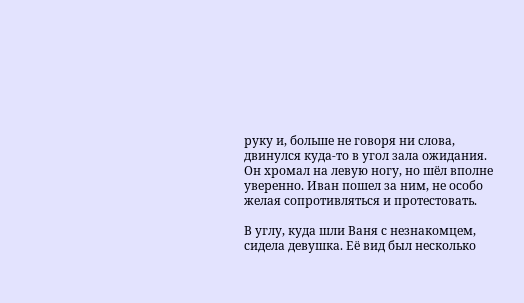руку и, больше не говоря ни слова, двинулся куда‑то в угол зала ожидания. Он хромал на левую ногу, но шёл вполне уверенно. Иван пошел за ним, не особо желая сопротивляться и протестовать.

В углу, куда шли Ваня с незнакомцем, сидела девушка. Её вид был несколько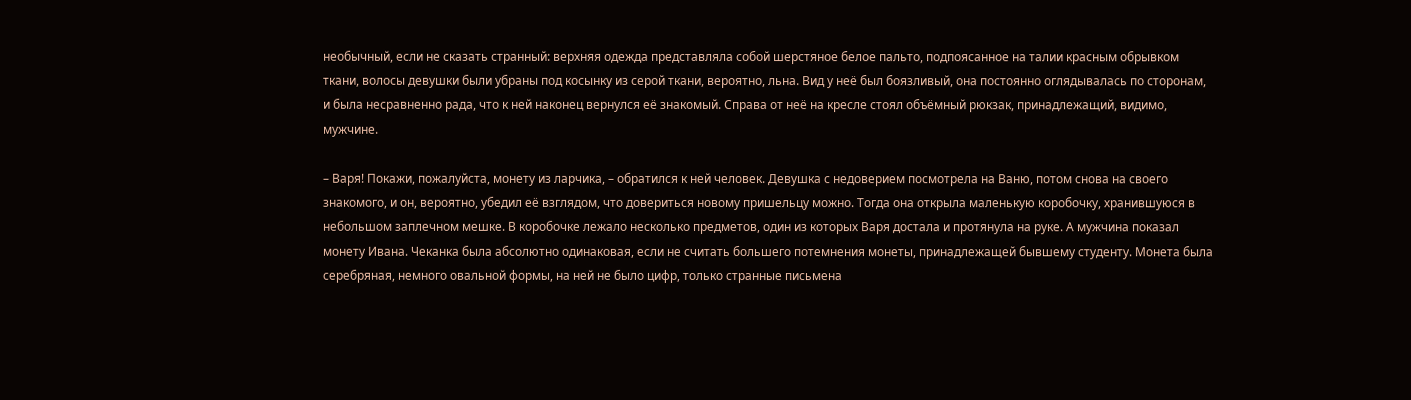необычный, если не сказать странный: верхняя одежда представляла собой шерстяное белое пальто, подпоясанное на талии красным обрывком ткани, волосы девушки были убраны под косынку из серой ткани, вероятно, льна. Вид у неё был боязливый, она постоянно оглядывалась по сторонам, и была несравненно рада, что к ней наконец вернулся её знакомый. Справа от неё на кресле стоял объёмный рюкзак, принадлежащий, видимо, мужчине.

– Варя! Покажи, пожалуйста, монету из ларчика, – обратился к ней человек. Девушка с недоверием посмотрела на Ваню, потом снова на своего знакомого, и он, вероятно, убедил её взглядом, что довериться новому пришельцу можно. Тогда она открыла маленькую коробочку, хранившуюся в небольшом заплечном мешке. В коробочке лежало несколько предметов, один из которых Варя достала и протянула на руке. А мужчина показал монету Ивана. Чеканка была абсолютно одинаковая, если не считать большего потемнения монеты, принадлежащей бывшему студенту. Монета была серебряная, немного овальной формы, на ней не было цифр, только странные письмена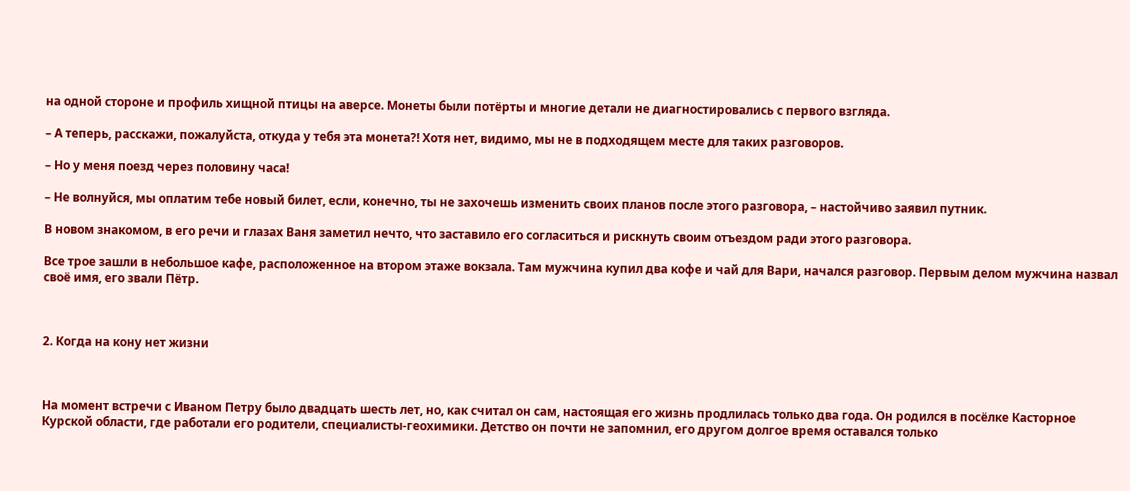на одной стороне и профиль хищной птицы на аверсе. Монеты были потёрты и многие детали не диагностировались с первого взгляда.

– А теперь, расскажи, пожалуйста, откуда у тебя эта монета?! Хотя нет, видимо, мы не в подходящем месте для таких разговоров.

– Но у меня поезд через половину часа!

– Не волнуйся, мы оплатим тебе новый билет, если, конечно, ты не захочешь изменить своих планов после этого разговора, – настойчиво заявил путник.

В новом знакомом, в его речи и глазах Ваня заметил нечто, что заставило его согласиться и рискнуть своим отъездом ради этого разговора.

Все трое зашли в небольшое кафе, расположенное на втором этаже вокзала. Там мужчина купил два кофе и чай для Вари, начался разговор. Первым делом мужчина назвал своё имя, его звали Пётр.



2. Когда на кону нет жизни



На момент встречи с Иваном Петру было двадцать шесть лет, но, как считал он сам, настоящая его жизнь продлилась только два года. Он родился в посёлке Касторное Курской области, где работали его родители, специалисты‑геохимики. Детство он почти не запомнил, его другом долгое время оставался только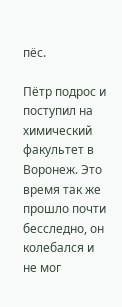пёс.

Пётр подрос и поступил на химический факультет в Воронеж. Это время так же прошло почти бесследно, он колебался и не мог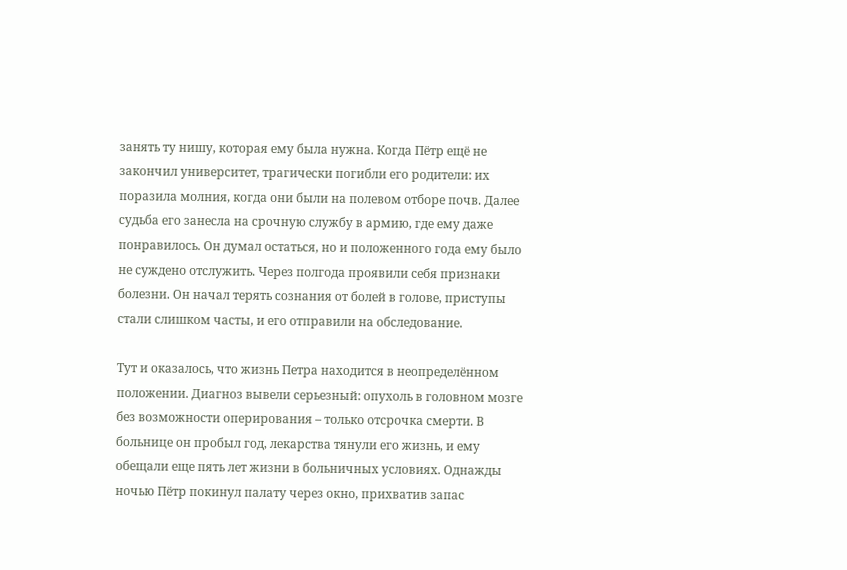занять ту нишу, которая ему была нужна. Когда Пётр ещё не закончил университет, трагически погибли его родители: их поразила молния, когда они были на полевом отборе почв. Далее судьба его занесла на срочную службу в армию, где ему даже понравилось. Он думал остаться, но и положенного года ему было не суждено отслужить. Через полгода проявили себя признаки болезни. Он начал терять сознания от болей в голове, приступы стали слишком часты, и его отправили на обследование.

Тут и оказалось, что жизнь Петра находится в неопределённом положении. Диагноз вывели серьезный: опухоль в головном мозге без возможности оперирования – только отсрочка смерти. В больнице он пробыл год, лекарства тянули его жизнь, и ему обещали еще пять лет жизни в больничных условиях. Однажды ночью Пётр покинул палату через окно, прихватив запас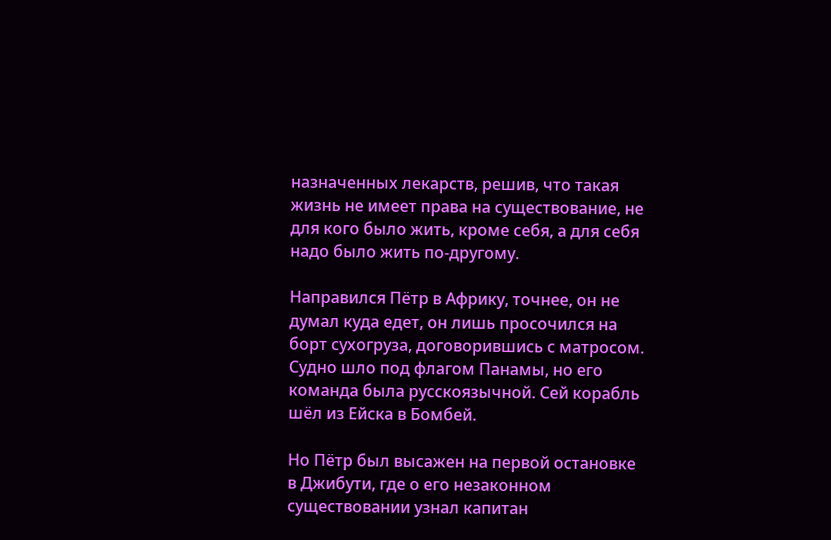назначенных лекарств, решив, что такая жизнь не имеет права на существование, не для кого было жить, кроме себя, а для себя надо было жить по‑другому.

Направился Пётр в Африку, точнее, он не думал куда едет, он лишь просочился на борт сухогруза, договорившись с матросом. Судно шло под флагом Панамы, но его команда была русскоязычной. Сей корабль шёл из Ейска в Бомбей.

Но Пётр был высажен на первой остановке в Джибути, где о его незаконном существовании узнал капитан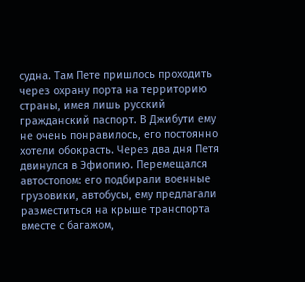судна. Там Пете пришлось проходить через охрану порта на территорию страны, имея лишь русский гражданский паспорт. В Джибути ему не очень понравилось, его постоянно хотели обокрасть. Через два дня Петя двинулся в Эфиопию. Перемещался автостопом: его подбирали военные грузовики, автобусы, ему предлагали разместиться на крыше транспорта вместе с багажом,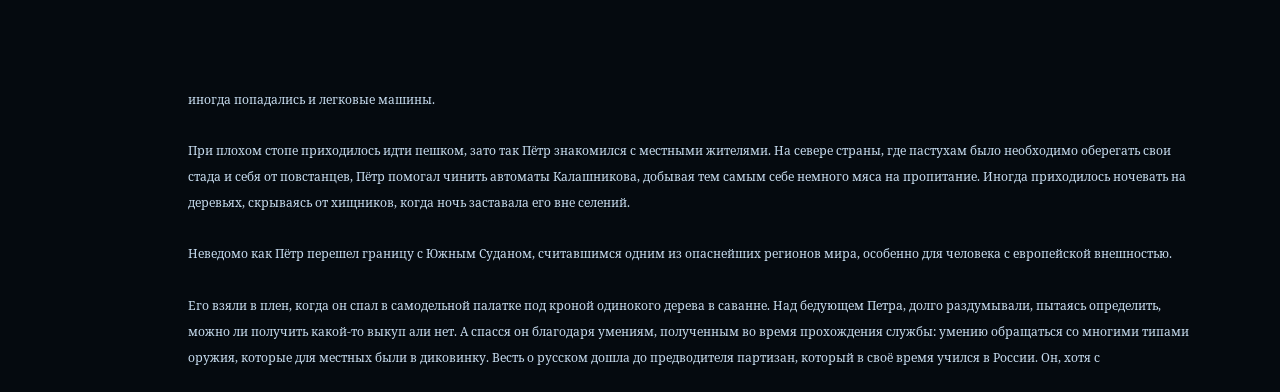иногда попадались и легковые машины.

При плохом стопе приходилось идти пешком, зато так Пётр знакомился с местными жителями. На севере страны, где пастухам было необходимо оберегать свои стада и себя от повстанцев, Пётр помогал чинить автоматы Калашникова, добывая тем самым себе немного мяса на пропитание. Иногда приходилось ночевать на деревьях, скрываясь от хищников, когда ночь заставала его вне селений.

Неведомо как Пётр перешел границу с Южным Суданом, считавшимся одним из опаснейших регионов мира, особенно для человека с европейской внешностью.

Его взяли в плен, когда он спал в самодельной палатке под кроной одинокого дерева в саванне. Над бедующем Петра, долго раздумывали, пытаясь определить, можно ли получить какой‑то выкуп али нет. А спасся он благодаря умениям, полученным во время прохождения службы: умению обращаться со многими типами оружия, которые для местных были в диковинку. Весть о русском дошла до предводителя партизан, который в своё время учился в России. Он, хотя с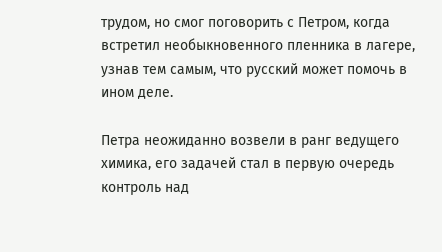трудом, но смог поговорить с Петром, когда встретил необыкновенного пленника в лагере, узнав тем самым, что русский может помочь в ином деле.

Петра неожиданно возвели в ранг ведущего химика, его задачей стал в первую очередь контроль над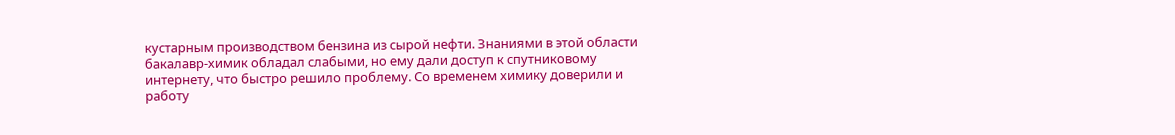кустарным производством бензина из сырой нефти. Знаниями в этой области бакалавр‑химик обладал слабыми, но ему дали доступ к спутниковому интернету, что быстро решило проблему. Со временем химику доверили и работу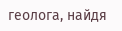геолога, найдя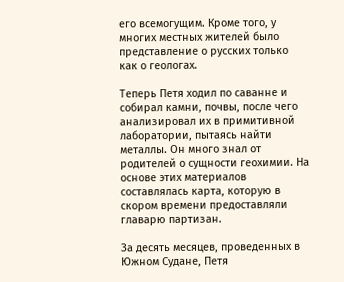его всемогущим. Кроме того, у многих местных жителей было представление о русских только как о геологах.

Теперь Петя ходил по саванне и собирал камни, почвы, после чего анализировал их в примитивной лаборатории, пытаясь найти металлы. Он много знал от родителей о сущности геохимии. На основе этих материалов составлялась карта, которую в скором времени предоставляли главарю партизан.

За десять месяцев, проведенных в Южном Судане, Петя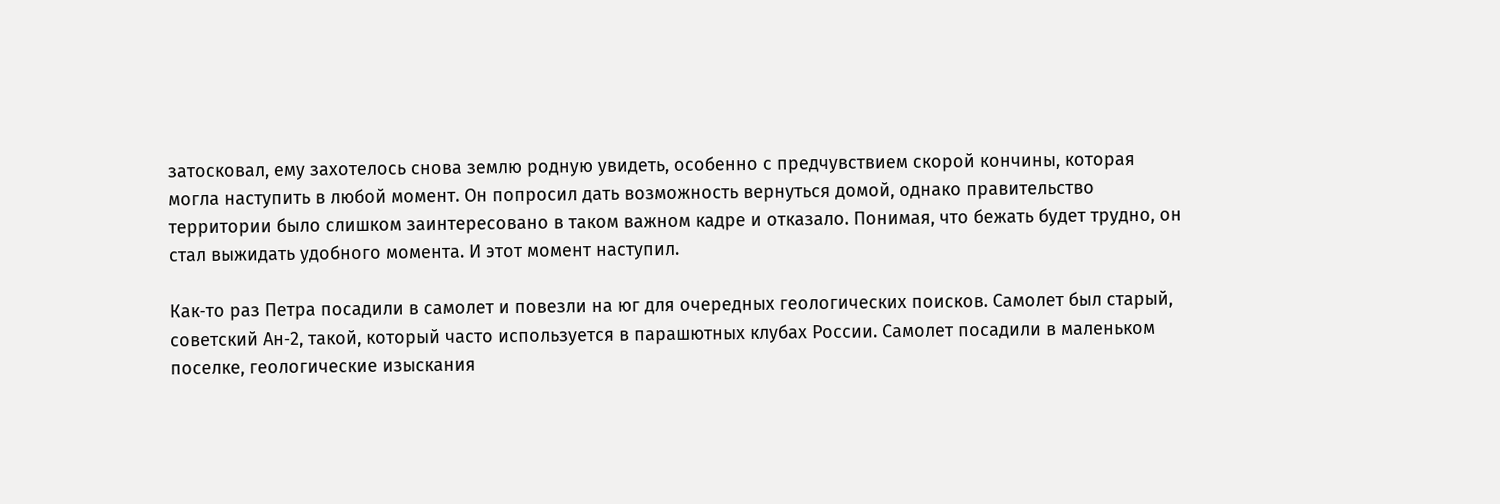затосковал, ему захотелось снова землю родную увидеть, особенно с предчувствием скорой кончины, которая могла наступить в любой момент. Он попросил дать возможность вернуться домой, однако правительство территории было слишком заинтересовано в таком важном кадре и отказало. Понимая, что бежать будет трудно, он стал выжидать удобного момента. И этот момент наступил.

Как‑то раз Петра посадили в самолет и повезли на юг для очередных геологических поисков. Самолет был старый, советский Ан‑2, такой, который часто используется в парашютных клубах России. Самолет посадили в маленьком поселке, геологические изыскания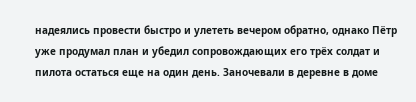надеялись провести быстро и улететь вечером обратно, однако Пётр уже продумал план и убедил сопровождающих его трёх солдат и пилота остаться еще на один день. Заночевали в деревне в доме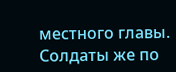местного главы. Солдаты же по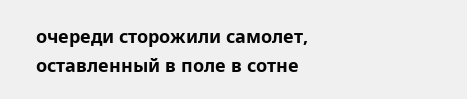очереди сторожили самолет, оставленный в поле в сотне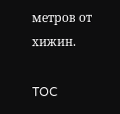метров от хижин.

TOC